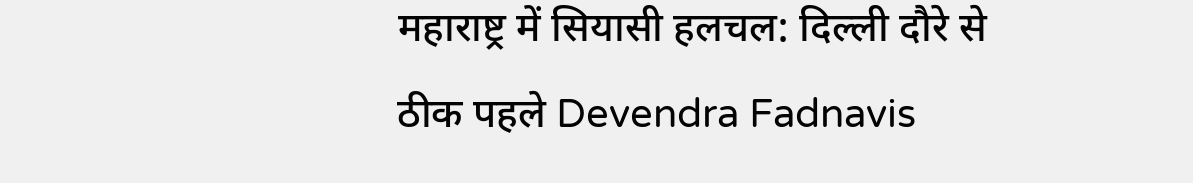महाराष्ट्र में सियासी हलचल: दिल्ली दौरे से ठीक पहले Devendra Fadnavis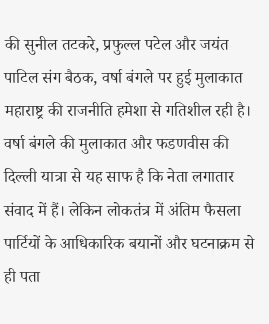की सुनील तटकरे, प्रफुल्ल पटेल और जयंत पाटिल संग बैठक, वर्षा बंगले पर हुई मुलाकात
महाराष्ट्र की राजनीति हमेशा से गतिशील रही है। वर्षा बंगले की मुलाकात और फडणवीस की दिल्ली यात्रा से यह साफ है कि नेता लगातार संवाद में हैं। लेकिन लोकतंत्र में अंतिम फैसला पार्टियों के आधिकारिक बयानों और घटनाक्रम से ही पता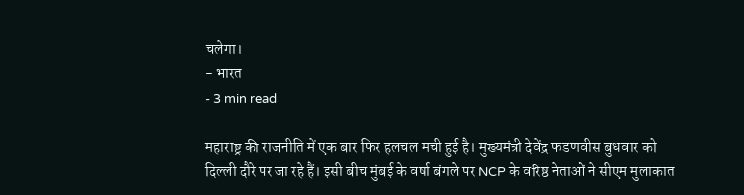चलेगा।
- भारत
- 3 min read

महाराष्ट्र की राजनीति में एक बार फिर हलचल मची हुई है। मुख्यमंत्री देवेंद्र फडणवीस बुधवार को दिल्ली दौरे पर जा रहे हैं। इसी बीच मुंबई के वर्षा बंगले पर NCP के वरिष्ठ नेताओं ने सीएम मुलाकात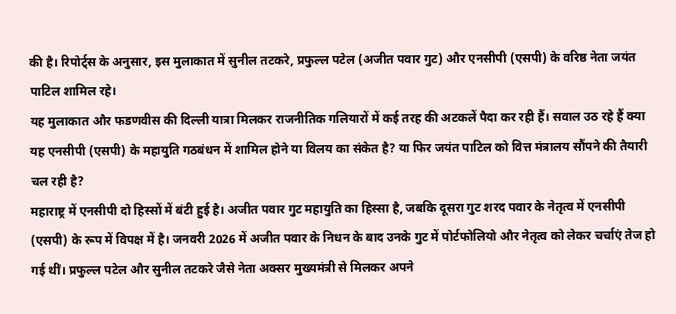की है। रिपोर्ट्स के अनुसार, इस मुलाकात में सुनील तटकरे, प्रफुल्ल पटेल (अजीत पवार गुट) और एनसीपी (एसपी) के वरिष्ठ नेता जयंत पाटिल शामिल रहे।
यह मुलाकात और फडणवीस की दिल्ली यात्रा मिलकर राजनीतिक गलियारों में कई तरह की अटकलें पैदा कर रही हैं। सवाल उठ रहे हैं क्या यह एनसीपी (एसपी) के महायुति गठबंधन में शामिल होने या विलय का संकेत है? या फिर जयंत पाटिल को वित्त मंत्रालय सौंपने की तैयारी चल रही है?
महाराष्ट्र में एनसीपी दो हिस्सों में बंटी हुई है। अजीत पवार गुट महायुति का हिस्सा है, जबकि दूसरा गुट शरद पवार के नेतृत्व में एनसीपी (एसपी) के रूप में विपक्ष में है। जनवरी 2026 में अजीत पवार के निधन के बाद उनके गुट में पोर्टफोलियो और नेतृत्व को लेकर चर्चाएं तेज हो गई थीं। प्रफुल्ल पटेल और सुनील तटकरे जैसे नेता अक्सर मुख्यमंत्री से मिलकर अपने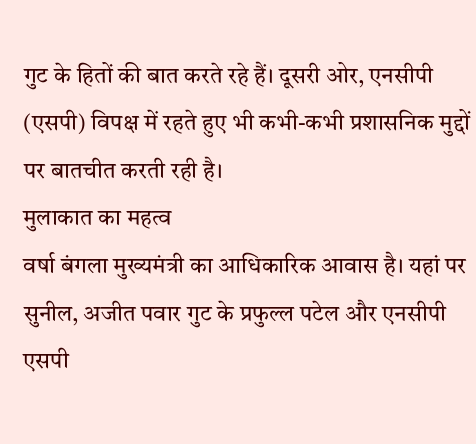गुट के हितों की बात करते रहे हैं। दूसरी ओर, एनसीपी (एसपी) विपक्ष में रहते हुए भी कभी-कभी प्रशासनिक मुद्दों पर बातचीत करती रही है।
मुलाकात का महत्व
वर्षा बंगला मुख्यमंत्री का आधिकारिक आवास है। यहां पर सुनील, अजीत पवार गुट के प्रफुल्ल पटेल और एनसीपी एसपी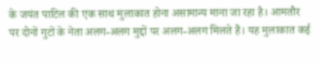के जयंत पाटिल की एक साथ मुलाकात होना असामान्य माना जा रहा है। आमतौर पर दोनों गुटों के नेता अलग-अलग मुद्दों पर अलग-अलग मिलते हैं। यह मुलाकात कई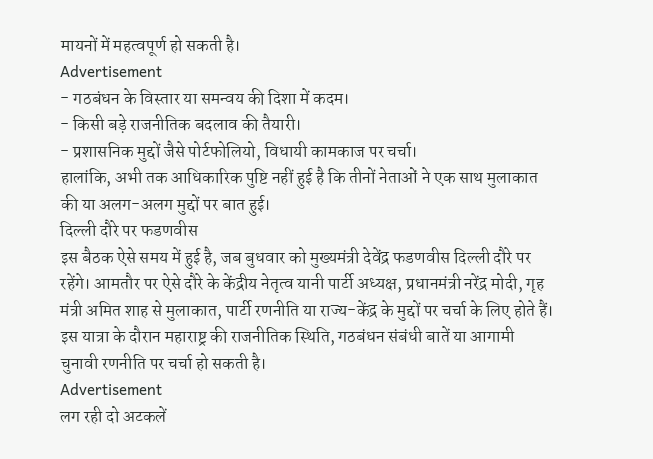मायनों में महत्वपूर्ण हो सकती है।
Advertisement
- गठबंधन के विस्तार या समन्वय की दिशा में कदम।
- किसी बड़े राजनीतिक बदलाव की तैयारी।
- प्रशासनिक मुद्दों जैसे पोर्टफोलियो, विधायी कामकाज पर चर्चा।
हालांकि, अभी तक आधिकारिक पुष्टि नहीं हुई है कि तीनों नेताओं ने एक साथ मुलाकात की या अलग-अलग मुद्दों पर बात हुई।
दिल्ली दौरे पर फडणवीस
इस बैठक ऐसे समय में हुई है, जब बुधवार को मुख्यमंत्री देवेंद्र फडणवीस दिल्ली दौरे पर रहेंगे। आमतौर पर ऐसे दौरे के केंद्रीय नेतृत्व यानी पार्टी अध्यक्ष, प्रधानमंत्री नरेंद्र मोदी, गृह मंत्री अमित शाह से मुलाकात, पार्टी रणनीति या राज्य-केंद्र के मुद्दों पर चर्चा के लिए होते हैं। इस यात्रा के दौरान महाराष्ट्र की राजनीतिक स्थिति, गठबंधन संबंधी बातें या आगामी चुनावी रणनीति पर चर्चा हो सकती है।
Advertisement
लग रही दो अटकलें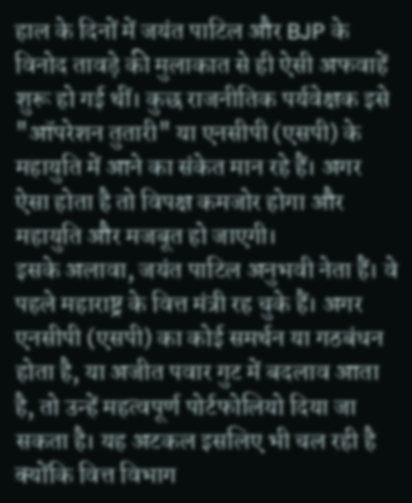हाल के दिनों में जयंत पाटिल और BJP के विनोद तावड़े की मुलाकात से ही ऐसी अफवाहें शुरू हो गई थीं। कुछ राजनीतिक पर्यवेक्षक इसे "ऑपरेशन तुतारी" या एनसीपी (एसपी) के महायुति में आने का संकेत मान रहे हैं। अगर ऐसा होता है तो विपक्ष कमजोर होगा और महायुति और मजबूत हो जाएगी।
इसके अलावा, जयंत पाटिल अनुभवी नेता हैं। वे पहले महाराष्ट्र के वित्त मंत्री रह चुके हैं। अगर एनसीपी (एसपी) का कोई समर्थन या गठबंधन होता है, या अजीत पवार गुट में बदलाव आता है, तो उन्हें महत्वपूर्ण पोर्टफोलियो दिया जा सकता है। यह अटकल इसलिए भी चल रही है क्योंकि वित्त विभाग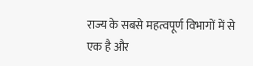राज्य के सबसे महत्वपूर्ण विभागों में से एक है और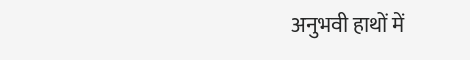अनुभवी हाथों में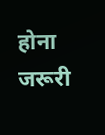होना जरूरी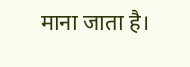माना जाता है।